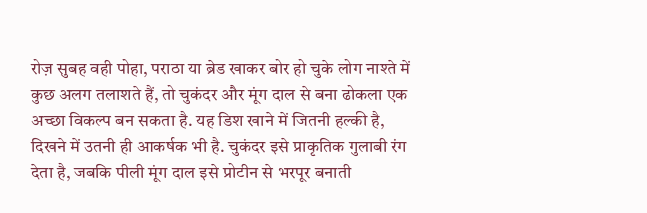रोज़ सुबह वही पोहा, पराठा या ब्रेड खाकर बोर हो चुके लोग नाश्ते में कुछ अलग तलाशते हैं, तो चुकंदर और मूंग दाल से बना ढोकला एक अच्छा विकल्प बन सकता है. यह डिश खाने में जितनी हल्की है, दिखने में उतनी ही आकर्षक भी है. चुकंदर इसे प्राकृतिक गुलाबी रंग देता है, जबकि पीली मूंग दाल इसे प्रोटीन से भरपूर बनाती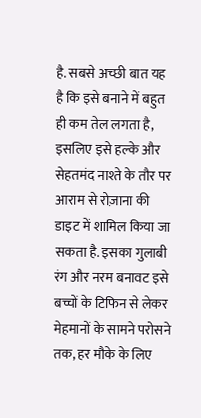है. सबसे अच्छी बात यह है कि इसे बनाने में बहुत ही कम तेल लगता है, इसलिए इसे हल्के और सेहतमंद नाश्ते के तौर पर आराम से रोज़ाना की डाइट में शामिल किया जा सकता है. इसका गुलाबी रंग और नरम बनावट इसे बच्चों के टिफिन से लेकर मेहमानों के सामने परोसने तक, हर मौके के लिए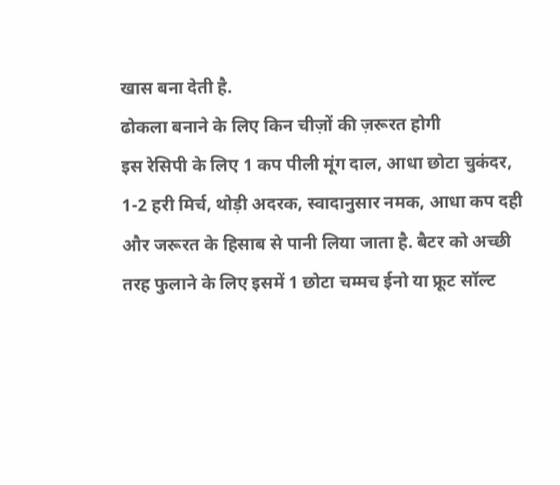खास बना देती है.
ढोकला बनाने के लिए किन चीज़ों की ज़रूरत होगी
इस रेसिपी के लिए 1 कप पीली मूंग दाल, आधा छोटा चुकंदर, 1-2 हरी मिर्च, थोड़ी अदरक, स्वादानुसार नमक, आधा कप दही और जरूरत के हिसाब से पानी लिया जाता है. बैटर को अच्छी तरह फुलाने के लिए इसमें 1 छोटा चम्मच ईनो या फ्रूट सॉल्ट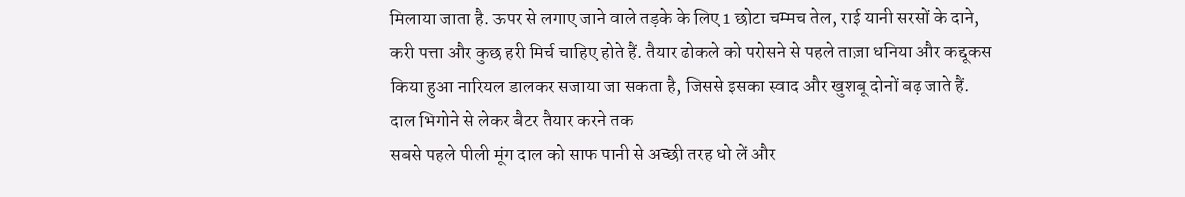मिलाया जाता है. ऊपर से लगाए जाने वाले तड़के के लिए 1 छोटा चम्मच तेल, राई यानी सरसों के दाने, करी पत्ता और कुछ हरी मिर्च चाहिए होते हैं. तैयार ढोकले को परोसने से पहले ताज़ा धनिया और कद्दूकस किया हुआ नारियल डालकर सजाया जा सकता है, जिससे इसका स्वाद और खुशबू दोनों बढ़ जाते हैं.
दाल भिगोने से लेकर बैटर तैयार करने तक
सबसे पहले पीली मूंग दाल को साफ पानी से अच्छी तरह धो लें और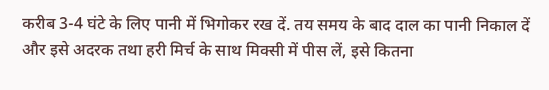करीब 3-4 घंटे के लिए पानी में भिगोकर रख दें. तय समय के बाद दाल का पानी निकाल दें और इसे अदरक तथा हरी मिर्च के साथ मिक्सी में पीस लें, इसे कितना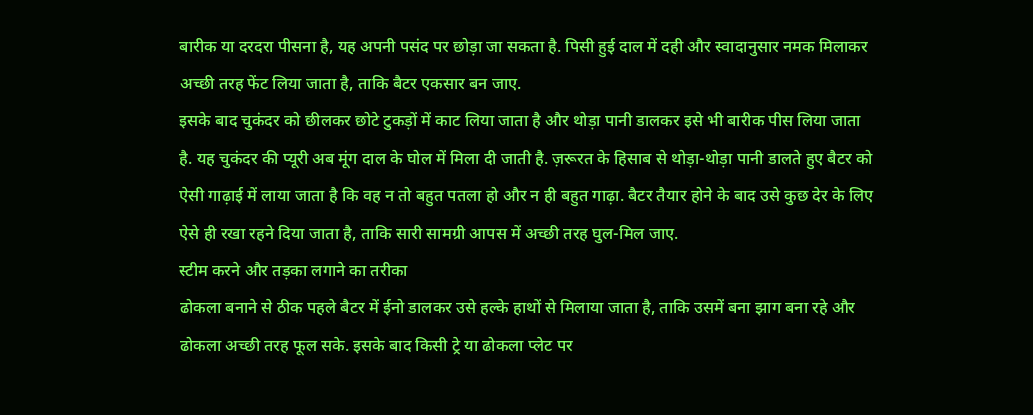बारीक या दरदरा पीसना है, यह अपनी पसंद पर छोड़ा जा सकता है. पिसी हुई दाल में दही और स्वादानुसार नमक मिलाकर अच्छी तरह फेंट लिया जाता है, ताकि बैटर एकसार बन जाए.
इसके बाद चुकंदर को छीलकर छोटे टुकड़ों में काट लिया जाता है और थोड़ा पानी डालकर इसे भी बारीक पीस लिया जाता है. यह चुकंदर की प्यूरी अब मूंग दाल के घोल में मिला दी जाती है. ज़रूरत के हिसाब से थोड़ा-थोड़ा पानी डालते हुए बैटर को ऐसी गाढ़ाई में लाया जाता है कि वह न तो बहुत पतला हो और न ही बहुत गाढ़ा. बैटर तैयार होने के बाद उसे कुछ देर के लिए ऐसे ही रखा रहने दिया जाता है, ताकि सारी सामग्री आपस में अच्छी तरह घुल-मिल जाए.
स्टीम करने और तड़का लगाने का तरीका
ढोकला बनाने से ठीक पहले बैटर में ईनो डालकर उसे हल्के हाथों से मिलाया जाता है, ताकि उसमें बना झाग बना रहे और ढोकला अच्छी तरह फूल सके. इसके बाद किसी ट्रे या ढोकला प्लेट पर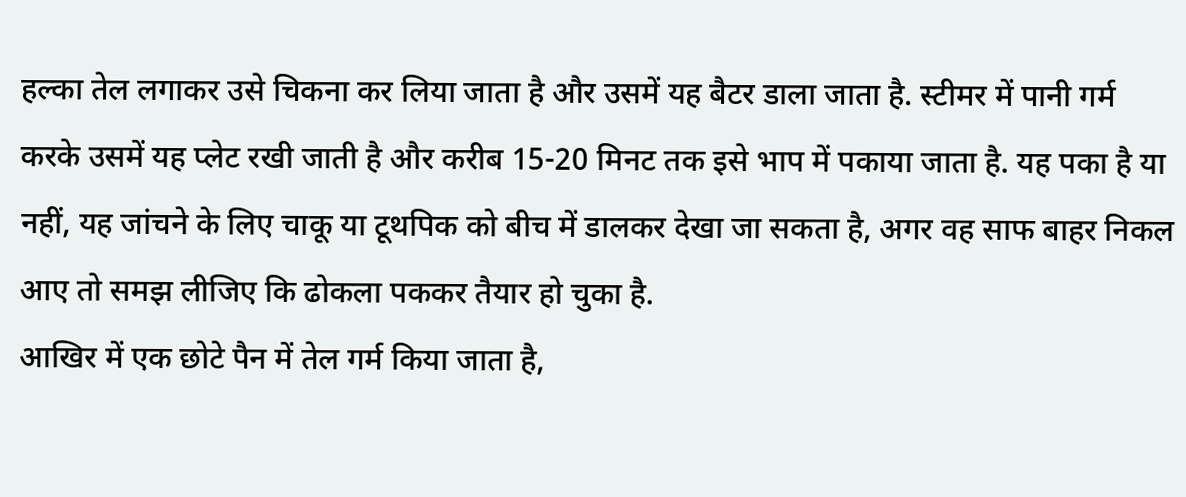हल्का तेल लगाकर उसे चिकना कर लिया जाता है और उसमें यह बैटर डाला जाता है. स्टीमर में पानी गर्म करके उसमें यह प्लेट रखी जाती है और करीब 15-20 मिनट तक इसे भाप में पकाया जाता है. यह पका है या नहीं, यह जांचने के लिए चाकू या टूथपिक को बीच में डालकर देखा जा सकता है, अगर वह साफ बाहर निकल आए तो समझ लीजिए कि ढोकला पककर तैयार हो चुका है.
आखिर में एक छोटे पैन में तेल गर्म किया जाता है,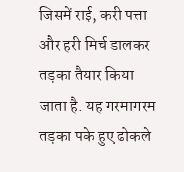जिसमें राई, करी पत्ता और हरी मिर्च डालकर तड़का तैयार किया जाता है. यह गरमागरम तड़का पके हुए ढोकले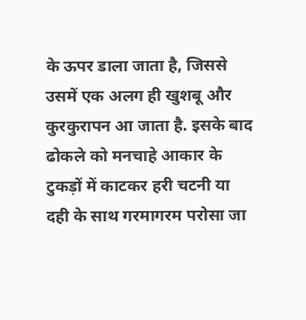के ऊपर डाला जाता है, जिससे उसमें एक अलग ही खुशबू और कुरकुरापन आ जाता है. इसके बाद ढोकले को मनचाहे आकार के टुकड़ों में काटकर हरी चटनी या दही के साथ गरमागरम परोसा जा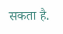सकता है.